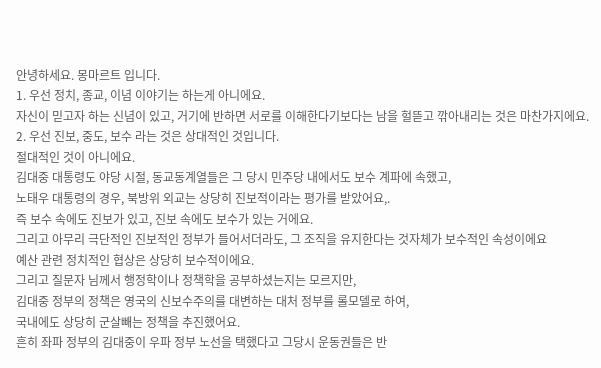안녕하세요. 몽마르트 입니다.
1. 우선 정치, 종교, 이념 이야기는 하는게 아니에요.
자신이 믿고자 하는 신념이 있고, 거기에 반하면 서로를 이해한다기보다는 남을 헐뜯고 깎아내리는 것은 마찬가지에요.
2. 우선 진보, 중도, 보수 라는 것은 상대적인 것입니다.
절대적인 것이 아니에요.
김대중 대통령도 야당 시절, 동교동계열들은 그 당시 민주당 내에서도 보수 계파에 속했고,
노태우 대통령의 경우, 북방위 외교는 상당히 진보적이라는 평가를 받았어요,.
즉 보수 속에도 진보가 있고, 진보 속에도 보수가 있는 거에요.
그리고 아무리 극단적인 진보적인 정부가 들어서더라도, 그 조직을 유지한다는 것자체가 보수적인 속성이에요
예산 관련 정치적인 협상은 상당히 보수적이에요.
그리고 질문자 님께서 행정학이나 정책학을 공부하셨는지는 모르지만,
김대중 정부의 정책은 영국의 신보수주의를 대변하는 대처 정부를 롤모델로 하여,
국내에도 상당히 군살빼는 정책을 추진했어요.
흔히 좌파 정부의 김대중이 우파 정부 노선을 택했다고 그당시 운동권들은 반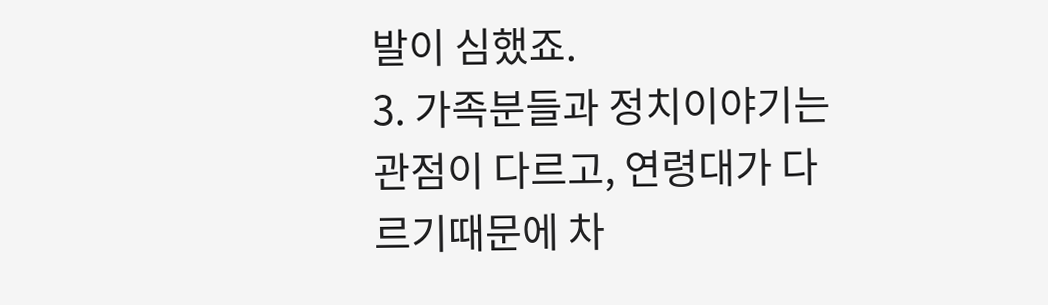발이 심했죠.
3. 가족분들과 정치이야기는 관점이 다르고, 연령대가 다르기때문에 차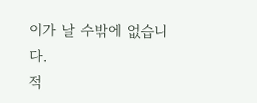이가 날 수밖에 없습니다.
적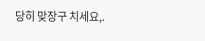당히 맞장구 치세요,.